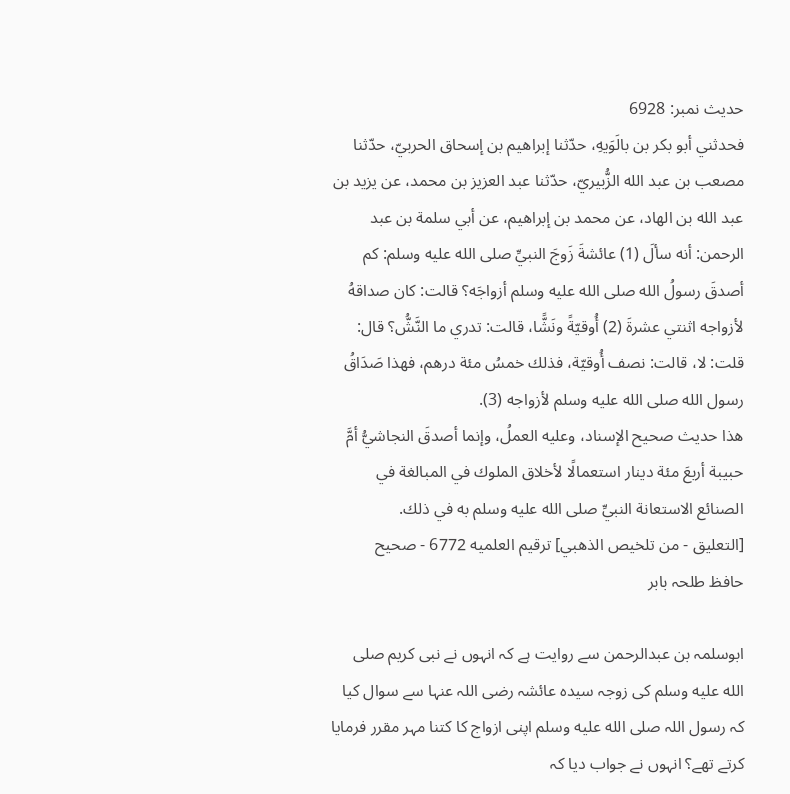حدیث نمبر: 6928
فحدثني أبو بكر بن بالَوَيهِ، حدّثنا إبراهيم بن إسحاق الحربيّ، حدّثنا مصعب بن عبد الله الزُّبيريّ، حدّثنا عبد العزيز بن محمد، عن يزيد بن عبد الله بن الهاد، عن محمد بن إبراهيم، عن أبي سلمة بن عبد الرحمن: أنه سألَ (1) عائشةَ زَوجَ النبيِّ صلى الله عليه وسلم: كم أصدقَ رسولُ الله صلى الله عليه وسلم أزواجَه؟ قالت: كان صداقهُ لأزواجه اثنتي عشرةَ (2) أُوقيّةً ونَشًّا، قالت: تدري ما النَّشُّ؟ قال: قلت: لا، قالت: نصف أُوقيّة، فذلك خمسُ مئة درهم، فهذا صَدَاقُ رسول الله صلى الله عليه وسلم لأزواجه (3).
هذا حديث صحيح الإسناد، وعليه العملُ، وإنما أصدقَ النجاشيُّ أمَّ حبيبة أربعَ مئة دينار استعمالًا لأخلاق الملوك في المبالغة في الصنائع الاستعانة النبيِّ صلى الله عليه وسلم به في ذلك.
[التعليق - من تلخيص الذهبي] ترقيم العلميه 6772 - صحيح
حافظ طلحہ بابر

ابوسلمہ بن عبدالرحمن سے روایت ہے کہ انہوں نے نبی کریم صلى الله عليه وسلم کی زوجہ سیدہ عائشہ رضی اللہ عنہا سے سوال کیا کہ رسول اللہ صلى الله عليه وسلم اپنی ازواج کا کتنا مہر مقرر فرمایا کرتے تھے؟ انہوں نے جواب دیا کہ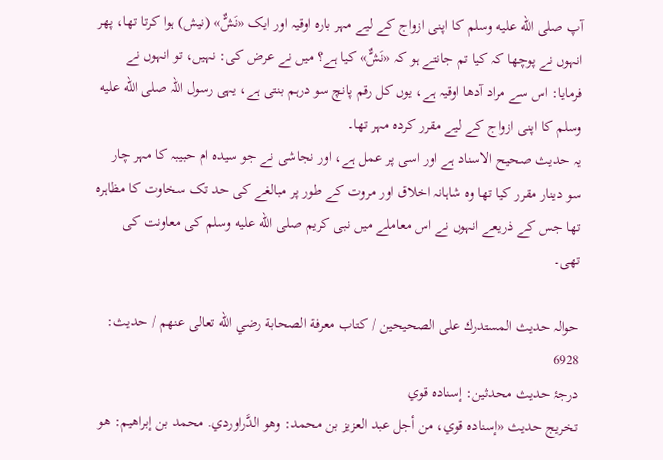آپ صلى الله عليه وسلم کا اپنی ازواج کے لیے مہر بارہ اوقیہ اور ایک «نَشٌّ» (نیش) ہوا کرتا تھا، پھر انہوں نے پوچھا کہ کیا تم جانتے ہو کہ «نَشٌّ» کیا ہے؟ میں نے عرض کی: نہیں، تو انہوں نے فرمایا: اس سے مراد آدھا اوقیہ ہے، یوں کل رقم پانچ سو درہم بنتی ہے، یہی رسول اللہ صلى الله عليه وسلم کا اپنی ازواج کے لیے مقرر کردہ مہر تھا۔
یہ حدیث صحیح الاسناد ہے اور اسی پر عمل ہے، اور نجاشی نے جو سیدہ ام حبیبہ کا مہر چار سو دینار مقرر کیا تھا وہ شاہانہ اخلاق اور مروت کے طور پر مبالغے کی حد تک سخاوت کا مظاہرہ تھا جس کے ذریعے انہوں نے اس معاملے میں نبی کریم صلى الله عليه وسلم کی معاونت کی تھی۔

حوالہ حدیث المستدرك على الصحيحين / كتاب معرفة الصحابة رضي الله تعالى عنهم / حدیث: 6928
درجۂ حدیث محدثین: إسناده قوي
تخریج حدیث «إسناده قوي، من أجل عبد العزيز بن محمد: وهو الدَّراوردي. محمد بن إبراهيم: هو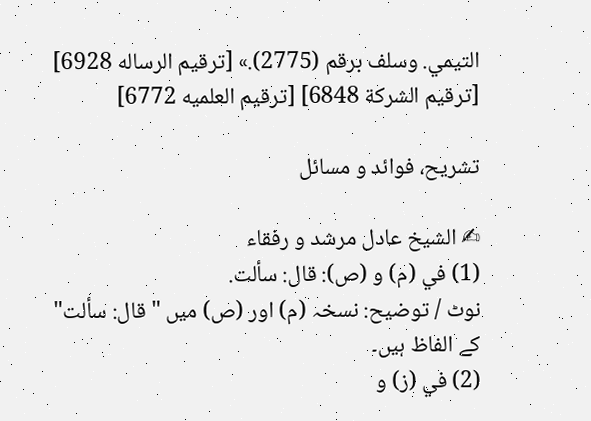التيمي. وسلف برقم (2775).» [ترقيم الرساله 6928] [ترقيم الشركة 6848] [ترقيم العلميه 6772]

تشریح، فوائد و مسائل

✍ الشیخ عادل مرشد و رفقاء
(1) في (م) و (ص): قال: سألت.
نوٹ / توضیح: نسخہ (م) اور (ص) میں "قال: سألت" کے الفاظ ہیں۔
(2) في (ز) و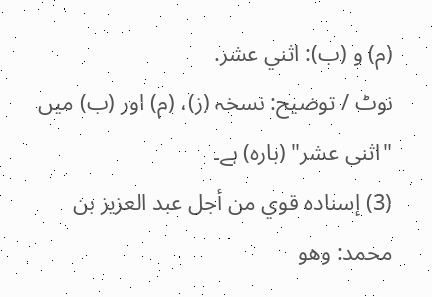(م) و (ب): اثني عشر.
نوٹ / توضیح: نسخہ (ز)، (م) اور (ب) میں "اثنی عشر" (بارہ) ہے۔
(3) إسناده قوي من أجل عبد العزيز بن محمد: وهو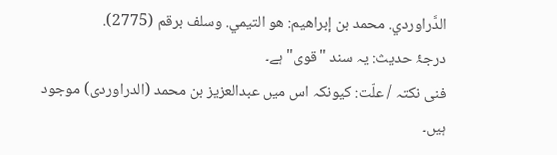الدَّراوردي. محمد بن إبراهيم: هو التيمي. وسلف برقم (2775).
درجۂ حدیث: یہ سند "قوی" ہے۔
فنی نکتہ / علّت: کیونکہ اس میں عبدالعزیز بن محمد (الدراوردی) موجود ہیں۔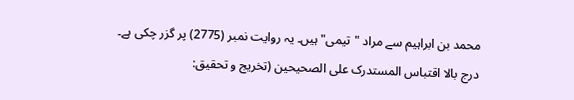محمد بن ابراہیم سے مراد "تیمی" ہیں۔ یہ روایت نمبر (2775) پر گزر چکی ہے۔
درج بالا اقتباس المستدرک علی الصحیحین (تخریج و تحقیق: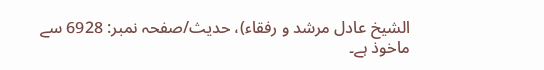الشیخ عادل مرشد و رفقاء)، حدیث/صفحہ نمبر: 6928 سے ماخوذ ہے۔